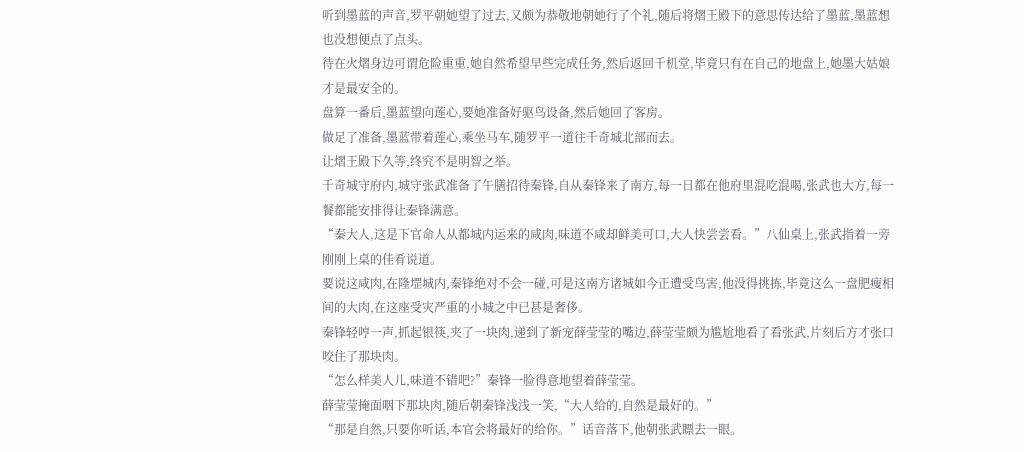听到墨蓝的声音,罗平朝她望了过去,又颇为恭敬地朝她行了个礼,随后将熠王殿下的意思传达给了墨蓝,墨蓝想也没想便点了点头。
待在火熠身边可谓危险重重,她自然希望早些完成任务,然后返回千机堂,毕竟只有在自己的地盘上,她墨大姑娘才是最安全的。
盘算一番后,墨蓝望向莲心,要她准备好驱鸟设备,然后她回了客房。
做足了准备,墨蓝带着莲心,乘坐马车,随罗平一道往千奇城北部而去。
让熠王殿下久等,终究不是明智之举。
千奇城守府内,城守张武准备了午膳招待秦锋,自从秦锋来了南方,每一日都在他府里混吃混喝,张武也大方,每一餐都能安排得让秦锋满意。
“秦大人,这是下官命人从都城内运来的咸肉,味道不咸却鲜美可口,大人快尝尝看。”八仙桌上,张武指着一旁刚刚上桌的佳肴说道。
要说这咸肉,在隆堽城内,秦锋绝对不会一碰,可是这南方诸城如今正遭受鸟害,他没得挑拣,毕竟这么一盘肥瘦相间的大肉,在这座受灾严重的小城之中已甚是奢侈。
秦锋轻哼一声,抓起银筷,夹了一块肉,递到了新宠薛莹莹的嘴边,薛莹莹颇为尴尬地看了看张武,片刻后方才张口咬住了那块肉。
“怎么样美人儿,味道不错吧?”秦锋一脸得意地望着薛莹莹。
薛莹莹掩面咽下那块肉,随后朝秦锋浅浅一笑,“大人给的,自然是最好的。”
“那是自然,只要你听话,本官会将最好的给你。”话音落下,他朝张武瞟去一眼。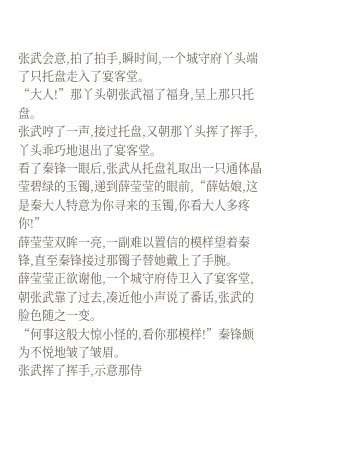张武会意,拍了拍手,瞬时间,一个城守府丫头端了只托盘走入了宴客堂。
“大人!”那丫头朝张武福了福身,呈上那只托盘。
张武哼了一声,接过托盘,又朝那丫头挥了挥手,丫头乖巧地退出了宴客堂。
看了秦锋一眼后,张武从托盘礼取出一只通体晶莹碧绿的玉镯,递到薛莹莹的眼前,“薛姑娘,这是秦大人特意为你寻来的玉镯,你看大人多疼你!”
薛莹莹双眸一亮,一副难以置信的模样望着秦锋,直至秦锋接过那镯子替她戴上了手腕。
薛莹莹正欲谢他,一个城守府侍卫入了宴客堂,朝张武靠了过去,凑近他小声说了番话,张武的脸色随之一变。
“何事这般大惊小怪的,看你那模样!”秦锋颇为不悦地皱了皱眉。
张武挥了挥手,示意那侍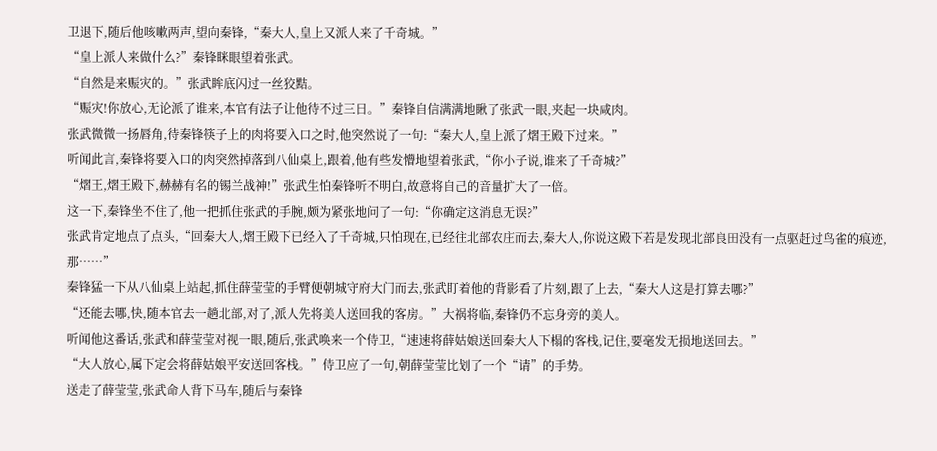卫退下,随后他咳嗽两声,望向秦锋,“秦大人,皇上又派人来了千奇城。”
“皇上派人来做什么?”秦锋眯眼望着张武。
“自然是来赈灾的。”张武眸底闪过一丝狡黠。
“赈灾!你放心,无论派了谁来,本官有法子让他待不过三日。”秦锋自信满满地瞅了张武一眼,夹起一块咸肉。
张武微微一扬唇角,待秦锋筷子上的肉将要入口之时,他突然说了一句:“秦大人,皇上派了熠王殿下过来。”
听闻此言,秦锋将要入口的肉突然掉落到八仙桌上,跟着,他有些发懵地望着张武,“你小子说,谁来了千奇城?”
“熠王,熠王殿下,赫赫有名的锡兰战神!”张武生怕秦锋听不明白,故意将自己的音量扩大了一倍。
这一下,秦锋坐不住了,他一把抓住张武的手腕,颇为紧张地问了一句:“你确定这消息无误?”
张武肯定地点了点头,“回秦大人,熠王殿下已经入了千奇城,只怕现在,已经往北部农庄而去,秦大人,你说这殿下若是发现北部良田没有一点驱赶过鸟雀的痕迹,那……”
秦锋猛一下从八仙桌上站起,抓住薛莹莹的手臂便朝城守府大门而去,张武盯着他的背影看了片刻,跟了上去,“秦大人这是打算去哪?”
“还能去哪,快,随本官去一趟北部,对了,派人先将美人送回我的客房。”大祸将临,秦锋仍不忘身旁的美人。
听闻他这番话,张武和薛莹莹对视一眼,随后,张武唤来一个侍卫,“速速将薛姑娘送回秦大人下榻的客栈,记住,要毫发无损地送回去。”
“大人放心,属下定会将薛姑娘平安送回客栈。”侍卫应了一句,朝薛莹莹比划了一个“请”的手势。
送走了薛莹莹,张武命人背下马车,随后与秦锋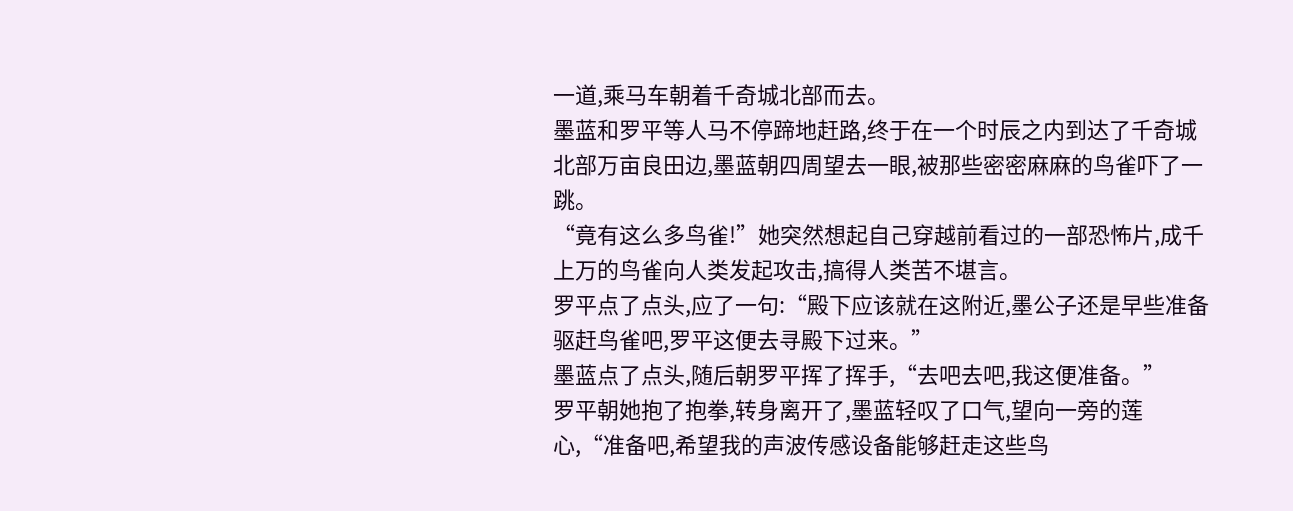一道,乘马车朝着千奇城北部而去。
墨蓝和罗平等人马不停蹄地赶路,终于在一个时辰之内到达了千奇城北部万亩良田边,墨蓝朝四周望去一眼,被那些密密麻麻的鸟雀吓了一跳。
“竟有这么多鸟雀!”她突然想起自己穿越前看过的一部恐怖片,成千上万的鸟雀向人类发起攻击,搞得人类苦不堪言。
罗平点了点头,应了一句:“殿下应该就在这附近,墨公子还是早些准备驱赶鸟雀吧,罗平这便去寻殿下过来。”
墨蓝点了点头,随后朝罗平挥了挥手,“去吧去吧,我这便准备。”
罗平朝她抱了抱拳,转身离开了,墨蓝轻叹了口气,望向一旁的莲心,“准备吧,希望我的声波传感设备能够赶走这些鸟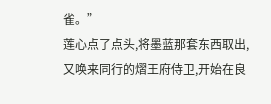雀。”
莲心点了点头,将墨蓝那套东西取出,又唤来同行的熠王府侍卫,开始在良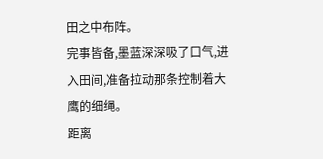田之中布阵。
完事皆备,墨蓝深深吸了口气,进入田间,准备拉动那条控制着大鹰的细绳。
距离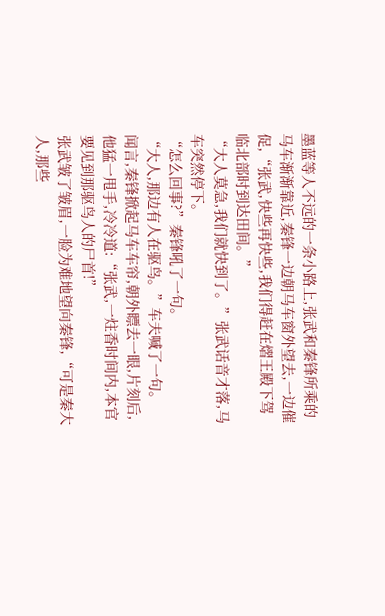墨蓝等人不远的一条小路上,张武和秦锋所乘的马车渐渐靠近,秦锋一边朝马车窗外望去,一边催促,“张武,快些再快些,我们得赶在熠王殿下驾临北部时到达田间。”
“大人莫急,我们就快到了。”张武话音才落,马车突然停下。
“怎么回事?”秦锋吼了一句。
“大人,那边有人在驱鸟。”车夫喊了一句。
闻言,秦锋掀起马车车帘,朝外瞟去一眼,片刻后,他猛一甩手,冷冷道:“张武,一炷香时间内,本官要见到那驱鸟人的尸首!”
张武皱了皱眉,一脸为难地望向秦锋,“可是秦大人,那些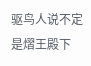驱鸟人说不定是熠王殿下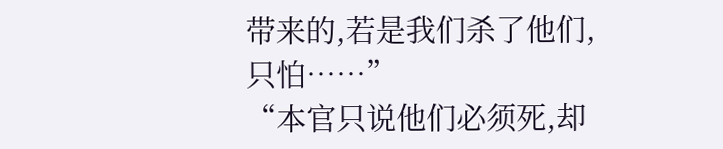带来的,若是我们杀了他们,只怕……”
“本官只说他们必须死,却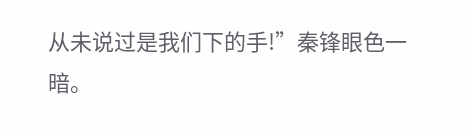从未说过是我们下的手!”秦锋眼色一暗。